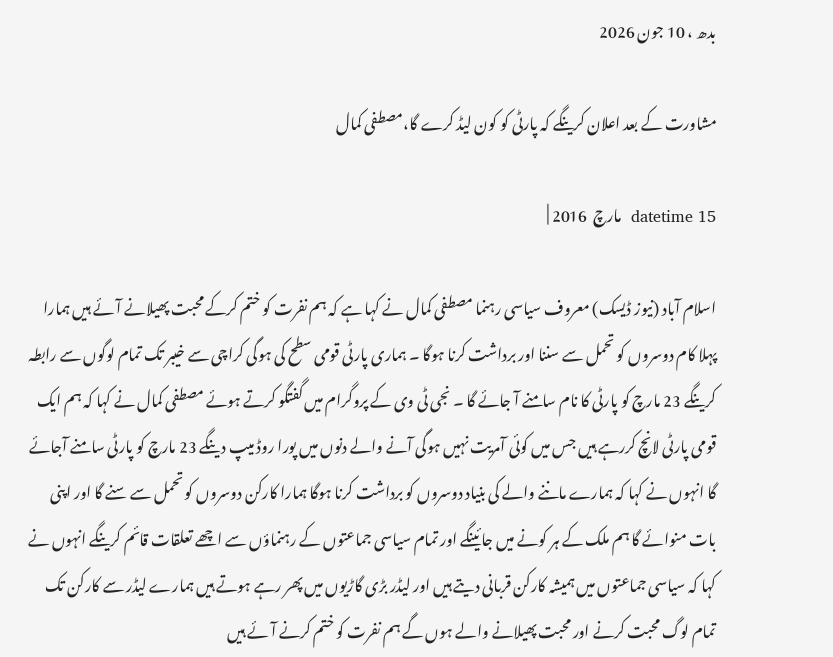بدھ ، 10 جون 2026

مشاورت کے بعد اعلان کرینگے کہ پارٹی کو کون لیڈ کرے گا،مصطفی کمال

datetime 15  مارچ  2016 |

اسلام آباد (نیوز ڈیسک) معروف سیاسی رہنما مصطفی کمال نے کہا ہے کہ ہم نفرت کو ختم کرکے محبت پھیلانے آئے ہیں ہمارا پہلا کام دوسروں کو تحمل سے سننا اور برداشت کرنا ہوگا ۔ ہماری پارٹی قومی سطح کی ہوگی کراچی سے خیبر تک تمام لوگوں سے رابطہ کرینگے 23 مارچ کو پارٹی کا نام سامنے آ جائے گا ۔ نجی ٹی وی کے پروگرام میں گفتگو کرتے ہوئے مصطفی کمال نے کہا کہ ہم ایک قومی پارٹی لانچ کررہے ہیں جس میں کوئی آمریت نہیں ہوگی آنے والے دنوں میں پورا روڈ میپ دینگے 23 مارچ کو پارٹی سامنے آجائے گا انہوں نے کہا کہ ہمارے ماننے والے کی بنیاد دوسروں کو برداشت کرنا ہوگا ہمارا کارکن دوسروں کو تحمل سے سنے گا اور اپنی بات منوائے گا ہم ملک کے ہر کونے میں جائینگے اور تمام سیاسی جماعتوں کے رہنماؤں سے اچھے تعلقات قائم کرینگے انہوں نے کہا کہ سیاسی جماعتوں میں ہمیشہ کارکن قربانی دیتے ہیں اور لیڈر بڑی گاڑیوں میں پھر رہے ہوتے ہیں ہمارے لیڈر سے کارکن تک تمام لوگ محبت کرنے اور محبت پھیلانے والے ہوں گے ہم نفرت کو ختم کرنے آئے ہیں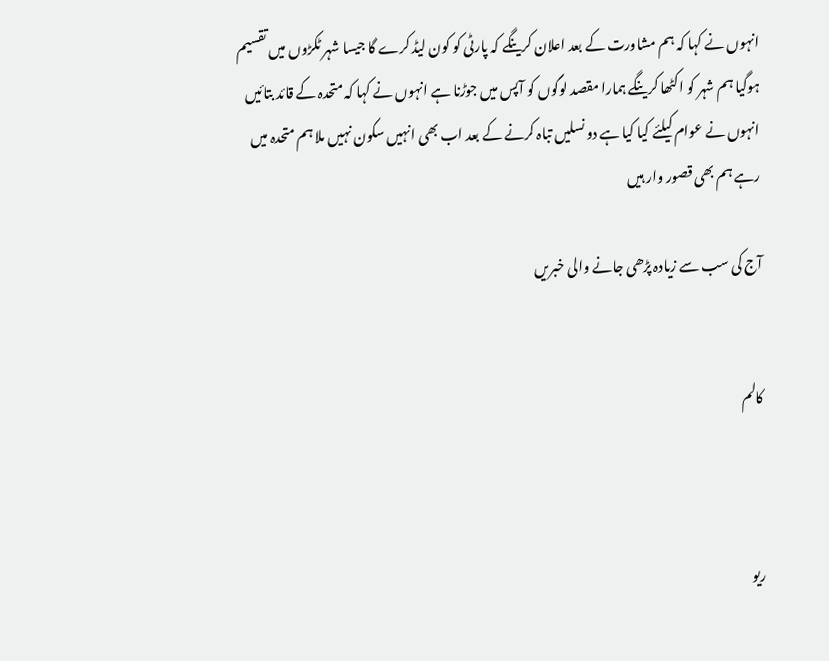انہوں نے کہا کہ ہم مشاورت کے بعد اعلان کرینگے کہ پارٹی کو کون لیڈ کرے گا جیسا شہر ٹکڑوں میں تقسیم ہوگیا ہم شہر کو اکٹھا کرینگے ہمارا مقصد لوگوں کو آپس میں جوڑنا ہے انہوں نے کہا کہ متحدہ کے قائد بتائیں انہوں نے عوام کیلئے کیا کیا ہے دو نسلیں تباہ کرنے کے بعد اب بھی انہیں سکون نہیں ملا ہم متحدہ میں رہے ہم بھی قصور وار ہیں

آج کی سب سے زیادہ پڑھی جانے والی خبریں


کالم



ریو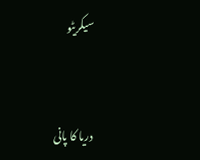سیکریٹو


دریا کا پانی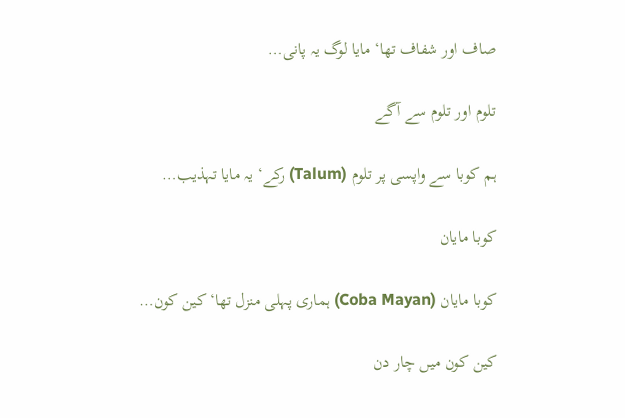صاف اور شفاف تھا‘ مایا لوگ یہ پانی…

تلوم اور تلوم سے آگے

ہم کوبا سے واپسی پر تلوم (Talum) رکے‘ یہ مایا تہذیب…

کوبا مایان

کوبا مایان (Coba Mayan) ہماری پہلی منزل تھا‘ کین کون…

کین کون میں چار دن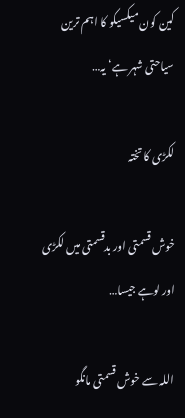کین کون میکسیکو کا اہم ترین سیاحتی شہر ہے‘ یہ…

لکڑی کا تختہ

خوش قسمتی اور بدقسمتی میں لکڑی اور لوہے جیسا…

اللہ سے خوش قسمتی مانگو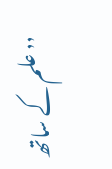’’علم کے ساتھ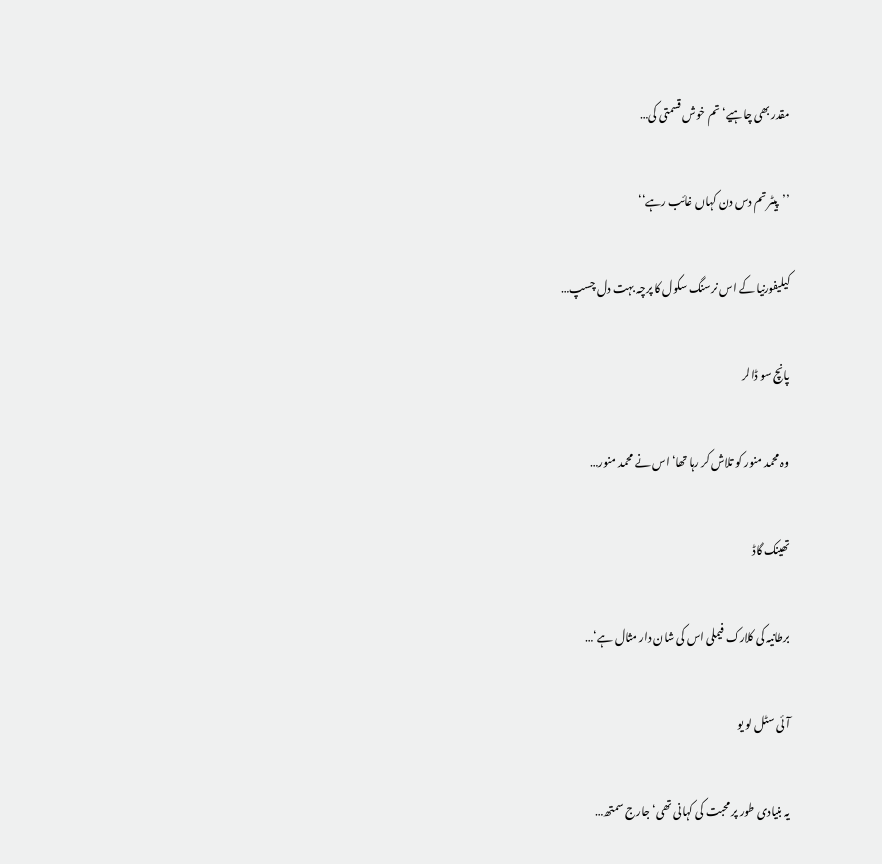مقدر بھی چاہیے‘ تم خوش قسمتی کی…

’’پیٹر تم دس دن کہاں غائب رہے‘‘

کیلیفورنیا کے اس نرسنگ سکول کا پرچہ بہت دل چسپ…

پانچ سو ڈالر

وہ محمد منور کو تلاش کر رہا تھا‘ اس نے محمد منور…

تھینک گاڈ

برطانیہ کی کلارک فیملی اس کی شان دار مثال ہے‘…

آئی سٹل لو یو

یہ بنیادی طور پر محبت کی کہانی تھی‘ جارج سمتھ…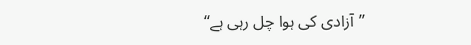’’آزادی کی ہوا چل رہی ہے‘‘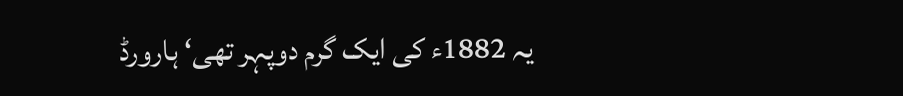یہ 1882ء کی ایک گرم دوپہر تھی‘ ہارورڈ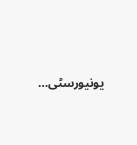یونیورسٹی…